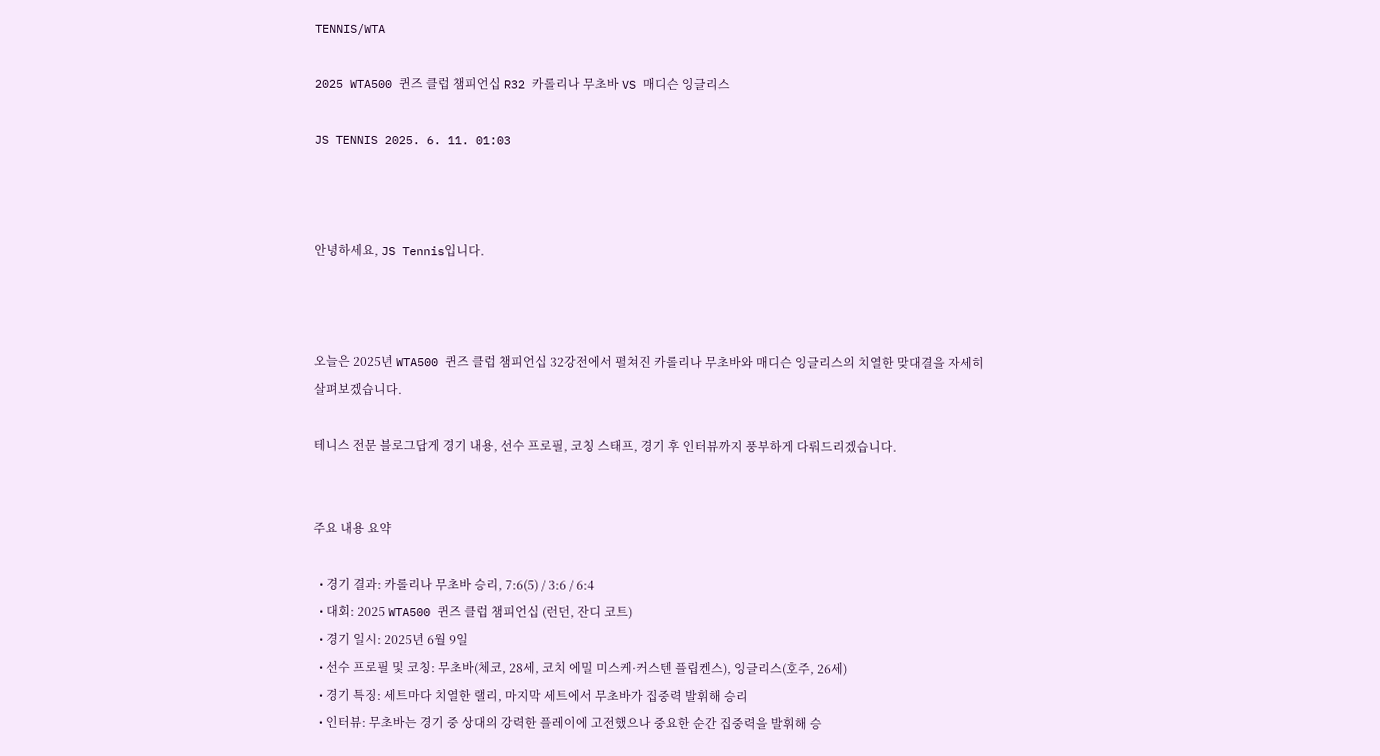TENNIS/WTA

2025 WTA500 퀸즈 클럽 챔피언십 R32 카롤리나 무초바 VS 매디슨 잉글리스

JS TENNIS 2025. 6. 11. 01:03



안녕하세요, JS Tennis입니다.



오늘은 2025년 WTA500 퀸즈 클럽 챔피언십 32강전에서 펼쳐진 카롤리나 무초바와 매디슨 잉글리스의 치열한 맞대결을 자세히 살펴보겠습니다.

테니스 전문 블로그답게 경기 내용, 선수 프로필, 코칭 스태프, 경기 후 인터뷰까지 풍부하게 다뤄드리겠습니다.


주요 내용 요약

  • 경기 결과: 카롤리나 무초바 승리, 7:6(5) / 3:6 / 6:4
  • 대회: 2025 WTA500 퀸즈 클럽 챔피언십 (런던, 잔디 코트)
  • 경기 일시: 2025년 6월 9일
  • 선수 프로필 및 코칭: 무초바(체코, 28세, 코치 에밀 미스케·커스텐 플립켄스), 잉글리스(호주, 26세)
  • 경기 특징: 세트마다 치열한 랠리, 마지막 세트에서 무초바가 집중력 발휘해 승리
  • 인터뷰: 무초바는 경기 중 상대의 강력한 플레이에 고전했으나 중요한 순간 집중력을 발휘해 승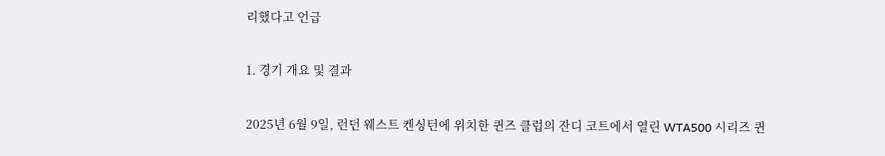리했다고 언급

1. 경기 개요 및 결과

2025년 6월 9일, 런던 웨스트 켄싱턴에 위치한 퀸즈 클럽의 잔디 코트에서 열린 WTA500 시리즈 퀸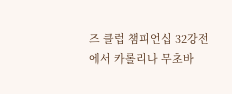즈 클럽 챔피언십 32강전에서 카롤리나 무초바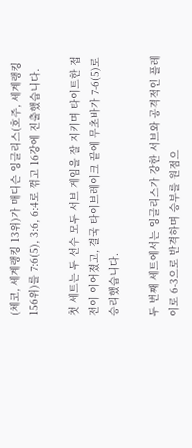(체코, 세계랭킹 13위)가 매디슨 잉글리스(호주, 세계랭킹 156위)를 7:6(5), 3:6, 6:4로 꺾고 16강에 진출했습니다.

첫 세트는 두 선수 모두 서브 게임을 잘 지키며 타이트한 접전이 이어졌고, 결국 타이브레이크 끝에 무초바가 7-6(5)로 승리했습니다.

두 번째 세트에서는 잉글리스가 강한 서브와 공격적인 플레이로 6-3으로 반격하며 승부를 원점으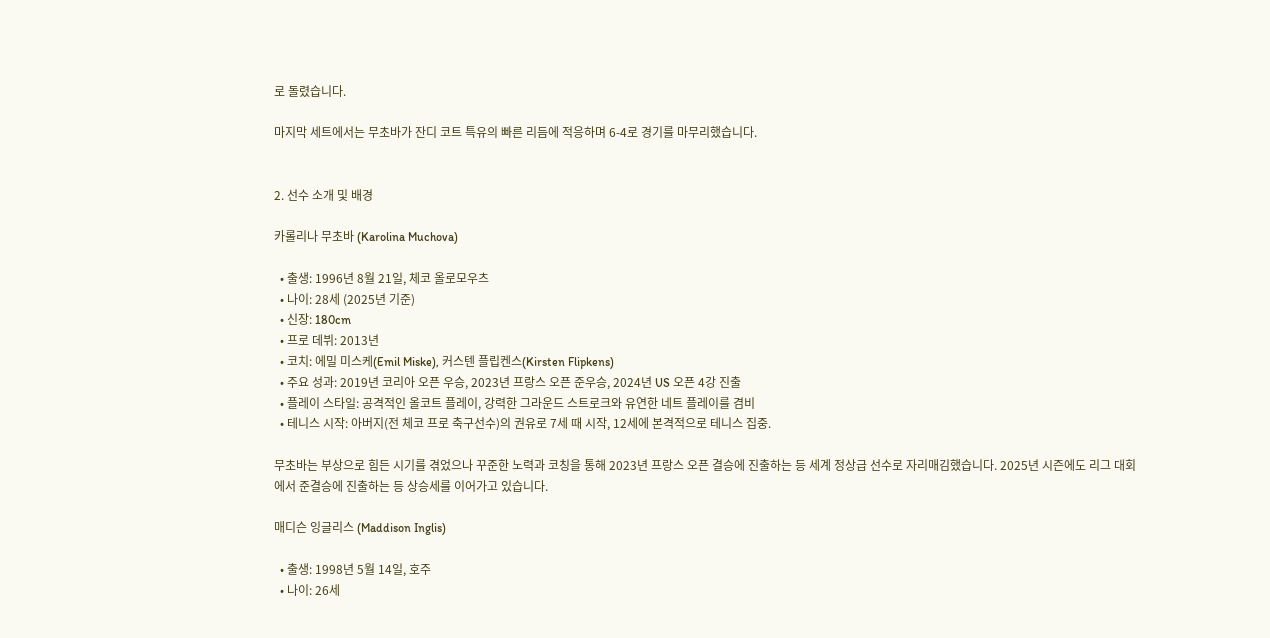로 돌렸습니다.

마지막 세트에서는 무초바가 잔디 코트 특유의 빠른 리듬에 적응하며 6-4로 경기를 마무리했습니다.


2. 선수 소개 및 배경

카롤리나 무초바 (Karolina Muchova)

  • 출생: 1996년 8월 21일, 체코 올로모우츠
  • 나이: 28세 (2025년 기준)
  • 신장: 180cm
  • 프로 데뷔: 2013년
  • 코치: 에밀 미스케(Emil Miske), 커스텐 플립켄스(Kirsten Flipkens)
  • 주요 성과: 2019년 코리아 오픈 우승, 2023년 프랑스 오픈 준우승, 2024년 US 오픈 4강 진출
  • 플레이 스타일: 공격적인 올코트 플레이, 강력한 그라운드 스트로크와 유연한 네트 플레이를 겸비
  • 테니스 시작: 아버지(전 체코 프로 축구선수)의 권유로 7세 때 시작, 12세에 본격적으로 테니스 집중.

무초바는 부상으로 힘든 시기를 겪었으나 꾸준한 노력과 코칭을 통해 2023년 프랑스 오픈 결승에 진출하는 등 세계 정상급 선수로 자리매김했습니다. 2025년 시즌에도 리그 대회에서 준결승에 진출하는 등 상승세를 이어가고 있습니다.

매디슨 잉글리스 (Maddison Inglis)

  • 출생: 1998년 5월 14일, 호주
  • 나이: 26세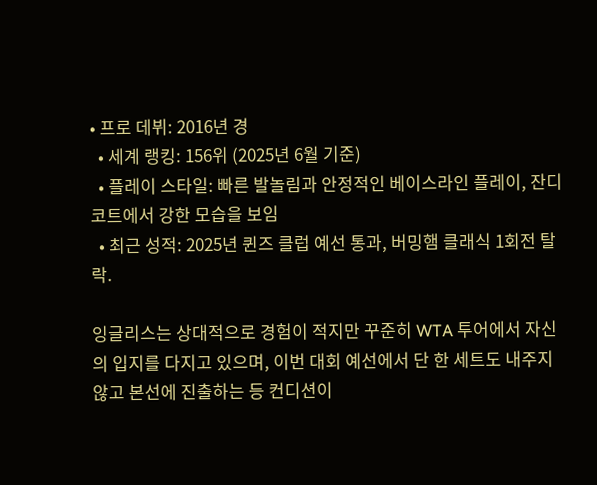• 프로 데뷔: 2016년 경
  • 세계 랭킹: 156위 (2025년 6월 기준)
  • 플레이 스타일: 빠른 발놀림과 안정적인 베이스라인 플레이, 잔디 코트에서 강한 모습을 보임
  • 최근 성적: 2025년 퀸즈 클럽 예선 통과, 버밍햄 클래식 1회전 탈락.

잉글리스는 상대적으로 경험이 적지만 꾸준히 WTA 투어에서 자신의 입지를 다지고 있으며, 이번 대회 예선에서 단 한 세트도 내주지 않고 본선에 진출하는 등 컨디션이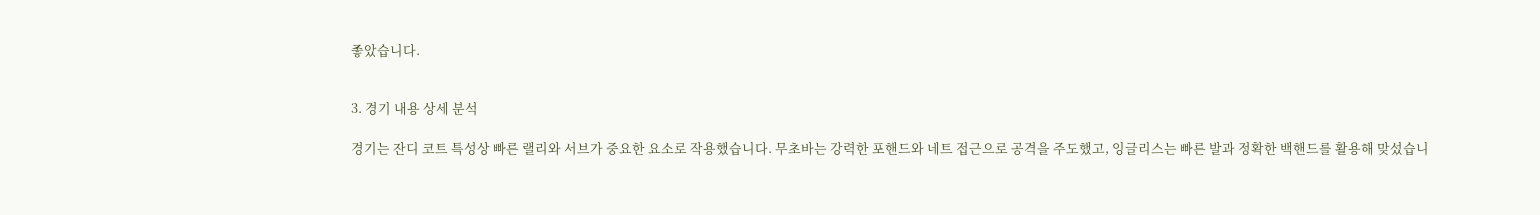좋았습니다.


3. 경기 내용 상세 분석

경기는 잔디 코트 특성상 빠른 랠리와 서브가 중요한 요소로 작용했습니다. 무초바는 강력한 포핸드와 네트 접근으로 공격을 주도했고, 잉글리스는 빠른 발과 정확한 백핸드를 활용해 맞섰습니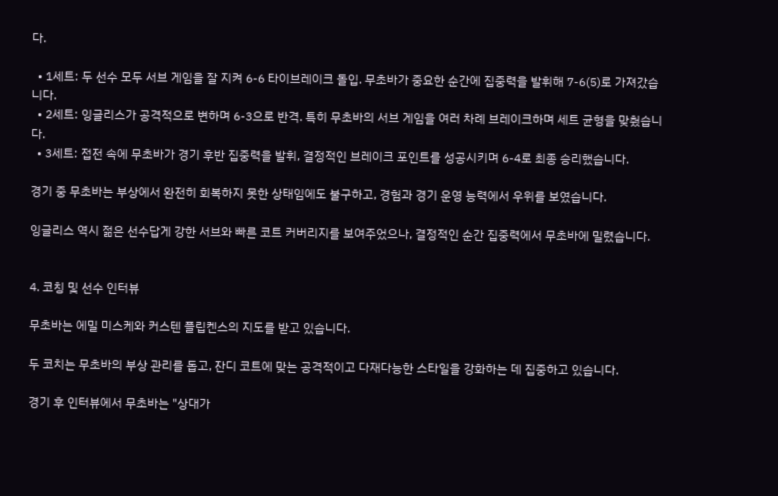다.

  • 1세트: 두 선수 모두 서브 게임을 잘 지켜 6-6 타이브레이크 돌입. 무초바가 중요한 순간에 집중력을 발휘해 7-6(5)로 가져갔습니다.
  • 2세트: 잉글리스가 공격적으로 변하며 6-3으로 반격. 특히 무초바의 서브 게임을 여러 차례 브레이크하며 세트 균형을 맞췄습니다.
  • 3세트: 접전 속에 무초바가 경기 후반 집중력을 발휘, 결정적인 브레이크 포인트를 성공시키며 6-4로 최종 승리했습니다.

경기 중 무초바는 부상에서 완전히 회복하지 못한 상태임에도 불구하고, 경험과 경기 운영 능력에서 우위를 보였습니다.

잉글리스 역시 젊은 선수답게 강한 서브와 빠른 코트 커버리지를 보여주었으나, 결정적인 순간 집중력에서 무초바에 밀렸습니다.


4. 코칭 및 선수 인터뷰

무초바는 에밀 미스케와 커스텐 플립켄스의 지도를 받고 있습니다.

두 코치는 무초바의 부상 관리를 돕고, 잔디 코트에 맞는 공격적이고 다재다능한 스타일을 강화하는 데 집중하고 있습니다.

경기 후 인터뷰에서 무초바는 "상대가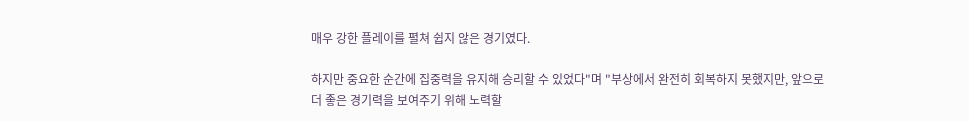매우 강한 플레이를 펼쳐 쉽지 않은 경기였다.

하지만 중요한 순간에 집중력을 유지해 승리할 수 있었다"며 "부상에서 완전히 회복하지 못했지만, 앞으로 더 좋은 경기력을 보여주기 위해 노력할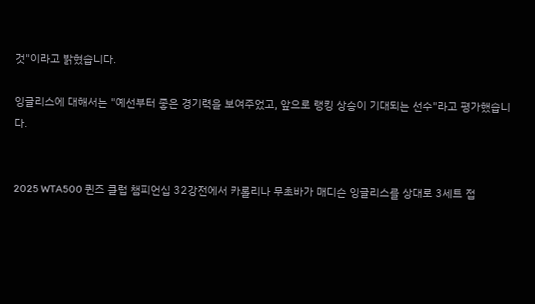것"이라고 밝혔습니다.

잉글리스에 대해서는 "예선부터 좋은 경기력을 보여주었고, 앞으로 랭킹 상승이 기대되는 선수"라고 평가했습니다.


2025 WTA500 퀸즈 클럽 챔피언십 32강전에서 카롤리나 무초바가 매디슨 잉글리스를 상대로 3세트 접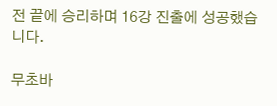전 끝에 승리하며 16강 진출에 성공했습니다.

무초바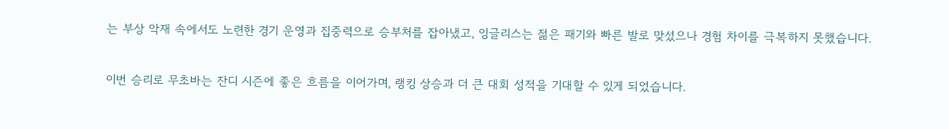는 부상 악재 속에서도 노련한 경기 운영과 집중력으로 승부처를 잡아냈고, 잉글리스는 젊은 패기와 빠른 발로 맞섰으나 경험 차이를 극복하지 못했습니다.

이번 승리로 무초바는 잔디 시즌에 좋은 흐름을 이어가며, 랭킹 상승과 더 큰 대회 성적을 기대할 수 있게 되었습니다.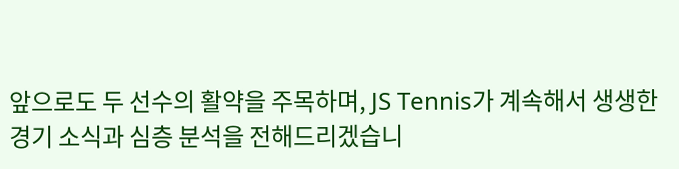앞으로도 두 선수의 활약을 주목하며, JS Tennis가 계속해서 생생한 경기 소식과 심층 분석을 전해드리겠습니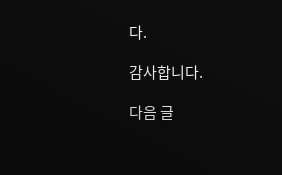다.

감사합니다.

다음 글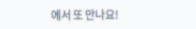에서 또 만나요!